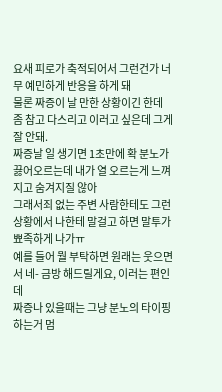요새 피로가 축적되어서 그런건가 너무 예민하게 반응을 하게 돼
물론 짜증이 날 만한 상황이긴 한데 좀 참고 다스리고 이러고 싶은데 그게 잘 안돼.
짜증날 일 생기면 1초만에 확 분노가 끓어오르는데 내가 열 오르는게 느껴지고 숨겨지질 않아
그래서죄 없는 주변 사람한테도 그런 상황에서 나한테 말걸고 하면 말투가 뾰족하게 나가ㅠ
예를 들어 뭘 부탁하면 원래는 웃으면서 네- 금방 해드릴게요, 이러는 편인데
짜증나 있을때는 그냥 분노의 타이핑하는거 멈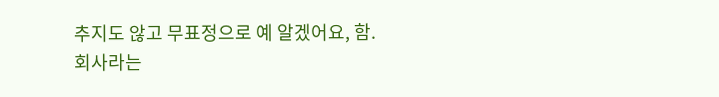추지도 않고 무표정으로 예 알겠어요, 함.
회사라는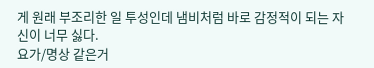게 원래 부조리한 일 투성인데 냄비처럼 바로 감정적이 되는 자신이 너무 싫다.
요가/명상 같은거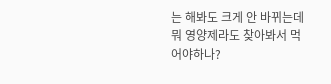는 해봐도 크게 안 바뀌는데 뭐 영양제라도 찾아봐서 먹어야하나?